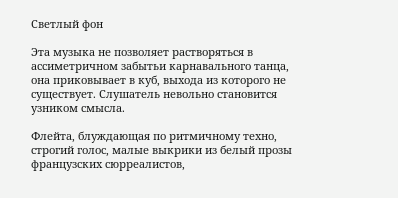Светлый фон

Эта музыка не позволяет растворяться в ассиметричном забытьи карнавального танца, она приковывает в куб, выхода из которого не существует. Слушатель невольно становится узником смысла.

Флейта, блуждающая по ритмичному техно, строгий голос, малые выкрики из белый прозы французских сюрреалистов,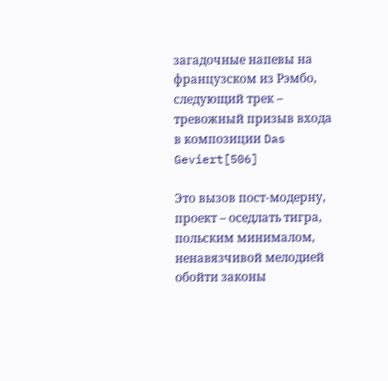загадочные напевы на французском из Рэмбо, следующий трек – тревожный призыв входа в композиции Das Geviert[506]

Это вызов пост-модерну, проект – оседлать тигра, польским минималом, ненавязчивой мелодией обойти законы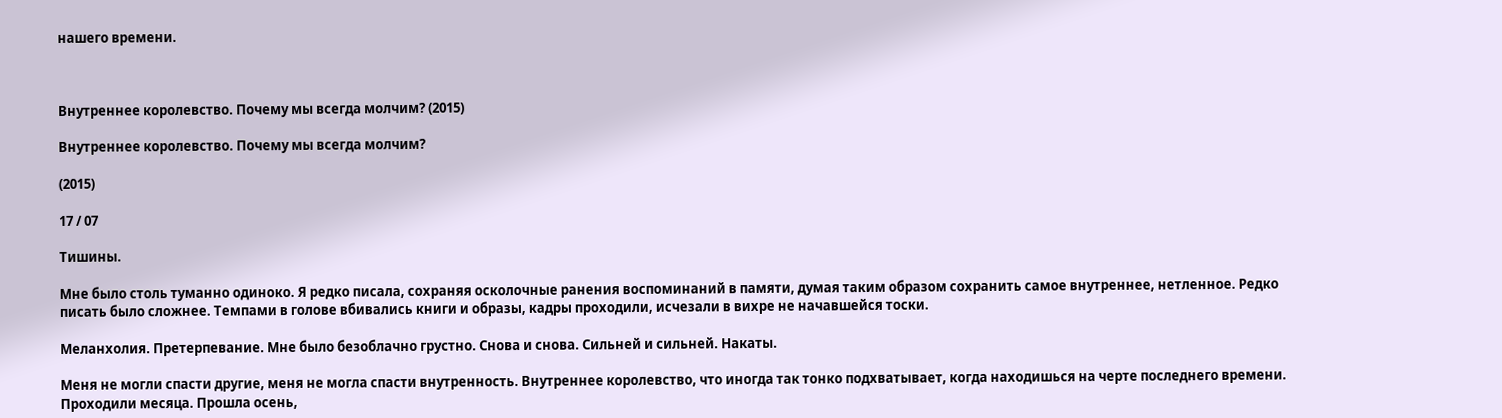нашего времени.



Внутреннее королевство. Почему мы всегда молчим? (2015)

Внутреннее королевство. Почему мы всегда молчим?

(2015)

17 / 07

Тишины.

Мне было столь туманно одиноко. Я редко писала, сохраняя осколочные ранения воспоминаний в памяти, думая таким образом сохранить самое внутреннее, нетленное. Редко писать было сложнее. Темпами в голове вбивались книги и образы, кадры проходили, исчезали в вихре не начавшейся тоски.

Меланхолия. Претерпевание. Мне было безоблачно грустно. Снова и снова. Сильней и сильней. Накаты.

Меня не могли спасти другие, меня не могла спасти внутренность. Внутреннее королевство, что иногда так тонко подхватывает, когда находишься на черте последнего времени. Проходили месяца. Прошла осень,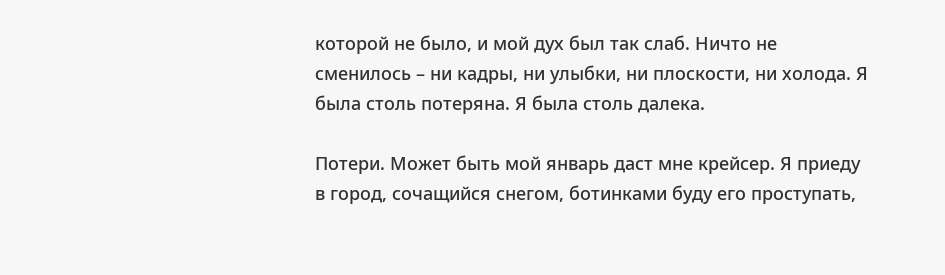которой не было, и мой дух был так слаб. Ничто не сменилось – ни кадры, ни улыбки, ни плоскости, ни холода. Я была столь потеряна. Я была столь далека.

Потери. Может быть мой январь даст мне крейсер. Я приеду в город, сочащийся снегом, ботинками буду его проступать,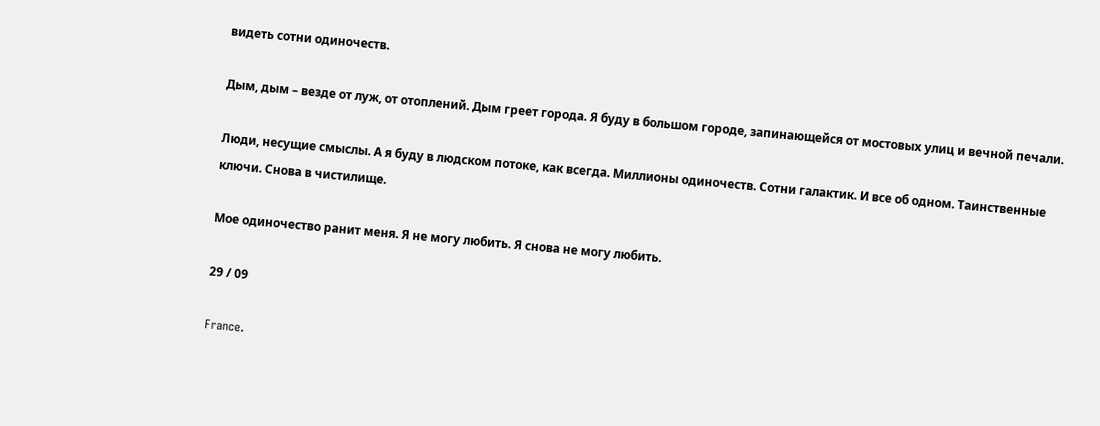видеть сотни одиночеств.

Дым, дым – везде от луж, от отоплений. Дым греет города. Я буду в большом городе, запинающейся от мостовых улиц и вечной печали.

Люди, несущие смыслы. А я буду в людском потоке, как всегда. Миллионы одиночеств. Сотни галактик. И все об одном. Таинственные ключи. Снова в чистилище.

Мое одиночество ранит меня. Я не могу любить. Я снова не могу любить.

29 / 09

France.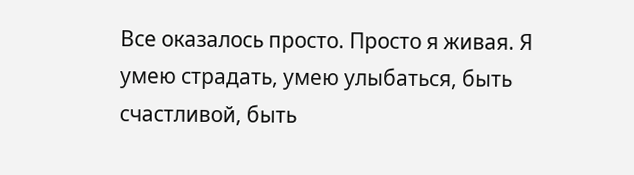Все оказалось просто. Просто я живая. Я умею страдать, умею улыбаться, быть счастливой, быть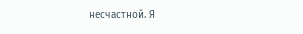несчастной. Я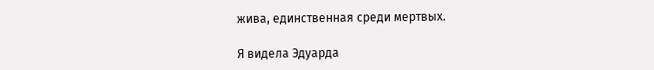жива, единственная среди мертвых.

Я видела Эдуарда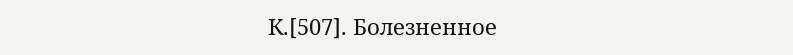К.[507]. Болезненное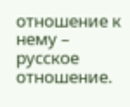отношение к нему – русское отношение.